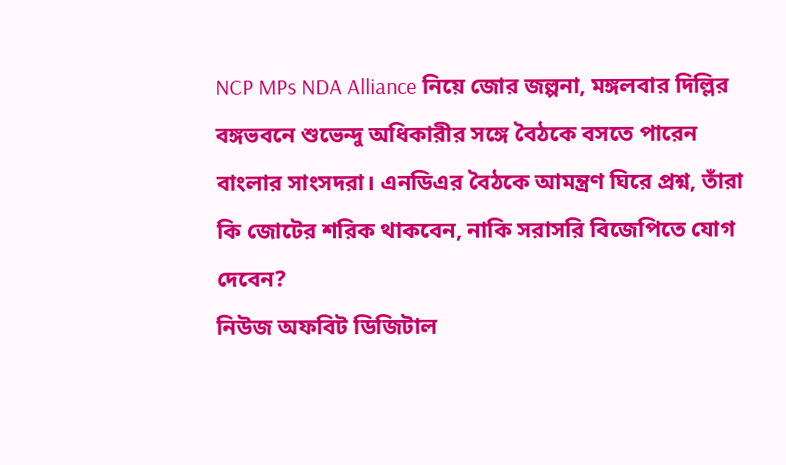NCP MPs NDA Alliance নিয়ে জোর জল্পনা, মঙ্গলবার দিল্লির বঙ্গভবনে শুভেন্দু অধিকারীর সঙ্গে বৈঠকে বসতে পারেন বাংলার সাংসদরা। এনডিএর বৈঠকে আমন্ত্রণ ঘিরে প্রশ্ন, তাঁরা কি জোটের শরিক থাকবেন, নাকি সরাসরি বিজেপিতে যোগ দেবেন?
নিউজ অফবিট ডিজিটাল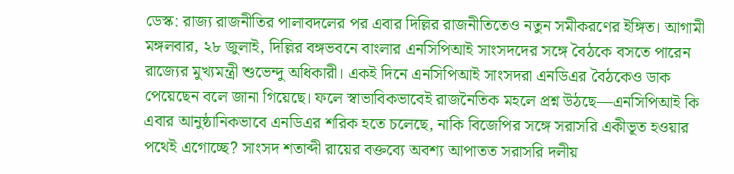ডেস্ক: রাজ্য রাজনীতির পালাবদলের পর এবার দিল্লির রাজনীতিতেও নতুন সমীকরণের ইঙ্গিত। আগামী মঙ্গলবার, ২৮ জুলাই, দিল্লির বঙ্গভবনে বাংলার এনসিপিআই সাংসদদের সঙ্গে বৈঠকে বসতে পারেন রাজ্যের মুখ্যমন্ত্রী শুভেন্দু অধিকারী। একই দিনে এনসিপিআই সাংসদরা এনডিএর বৈঠকেও ডাক পেয়েছেন বলে জানা গিয়েছে। ফলে স্বাভাবিকভাবেই রাজনৈতিক মহলে প্রশ্ন উঠছে—এনসিপিআই কি এবার আনুষ্ঠানিকভাবে এনডিএর শরিক হতে চলেছে, নাকি বিজেপির সঙ্গে সরাসরি একীভূত হওয়ার পথেই এগোচ্ছে? সাংসদ শতাব্দী রায়ের বক্তব্যে অবশ্য আপাতত সরাসরি দলীয়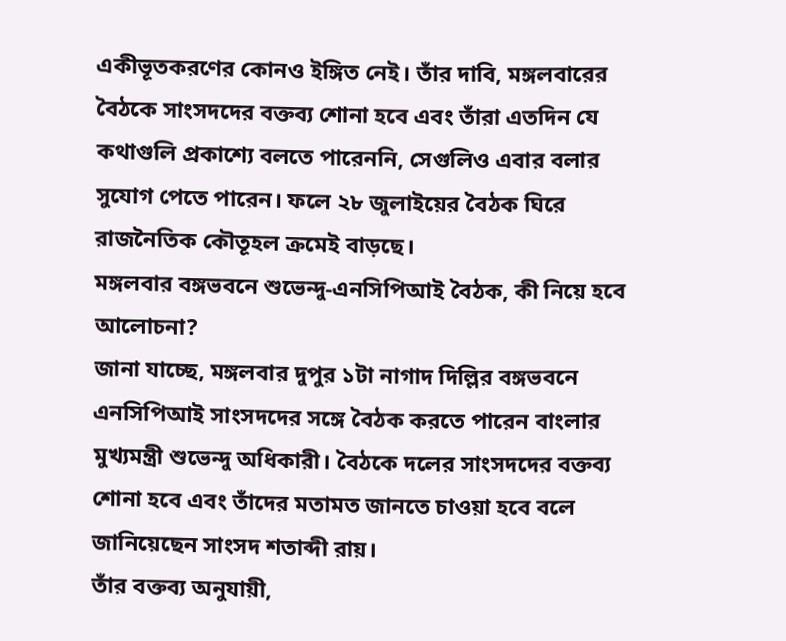একীভূতকরণের কোনও ইঙ্গিত নেই। তাঁর দাবি, মঙ্গলবারের বৈঠকে সাংসদদের বক্তব্য শোনা হবে এবং তাঁরা এতদিন যে কথাগুলি প্রকাশ্যে বলতে পারেননি, সেগুলিও এবার বলার সুযোগ পেতে পারেন। ফলে ২৮ জুলাইয়ের বৈঠক ঘিরে রাজনৈতিক কৌতূহল ক্রমেই বাড়ছে।
মঙ্গলবার বঙ্গভবনে শুভেন্দু-এনসিপিআই বৈঠক, কী নিয়ে হবে আলোচনা?
জানা যাচ্ছে, মঙ্গলবার দুপুর ১টা নাগাদ দিল্লির বঙ্গভবনে এনসিপিআই সাংসদদের সঙ্গে বৈঠক করতে পারেন বাংলার মুখ্যমন্ত্রী শুভেন্দু অধিকারী। বৈঠকে দলের সাংসদদের বক্তব্য শোনা হবে এবং তাঁদের মতামত জানতে চাওয়া হবে বলে জানিয়েছেন সাংসদ শতাব্দী রায়।
তাঁর বক্তব্য অনুযায়ী,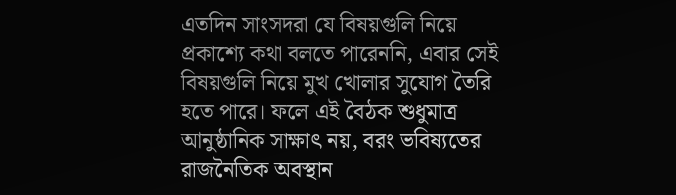এতদিন সাংসদরা যে বিষয়গুলি নিয়ে প্রকাশ্যে কথা বলতে পারেননি, এবার সেই বিষয়গুলি নিয়ে মুখ খোলার সুযোগ তৈরি হতে পারে। ফলে এই বৈঠক শুধুমাত্র আনুষ্ঠানিক সাক্ষাৎ নয়, বরং ভবিষ্যতের রাজনৈতিক অবস্থান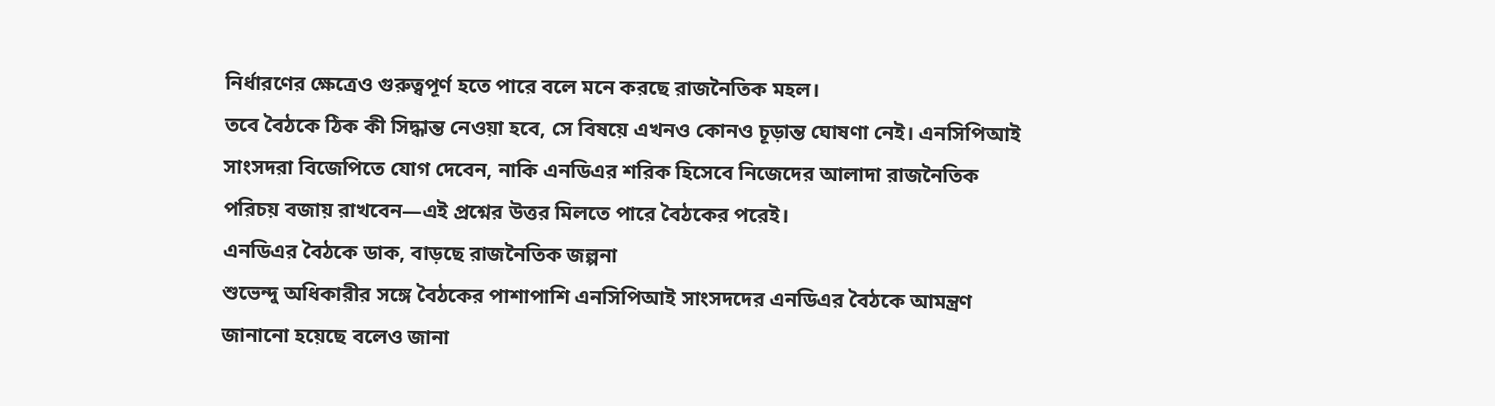নির্ধারণের ক্ষেত্রেও গুরুত্বপূর্ণ হতে পারে বলে মনে করছে রাজনৈতিক মহল।
তবে বৈঠকে ঠিক কী সিদ্ধান্ত নেওয়া হবে, সে বিষয়ে এখনও কোনও চূড়ান্ত ঘোষণা নেই। এনসিপিআই সাংসদরা বিজেপিতে যোগ দেবেন, নাকি এনডিএর শরিক হিসেবে নিজেদের আলাদা রাজনৈতিক পরিচয় বজায় রাখবেন—এই প্রশ্নের উত্তর মিলতে পারে বৈঠকের পরেই।
এনডিএর বৈঠকে ডাক, বাড়ছে রাজনৈতিক জল্পনা
শুভেন্দু অধিকারীর সঙ্গে বৈঠকের পাশাপাশি এনসিপিআই সাংসদদের এনডিএর বৈঠকে আমন্ত্রণ জানানো হয়েছে বলেও জানা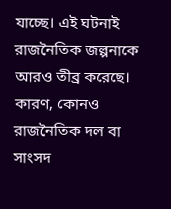যাচ্ছে। এই ঘটনাই রাজনৈতিক জল্পনাকে আরও তীব্র করেছে।
কারণ, কোনও রাজনৈতিক দল বা সাংসদ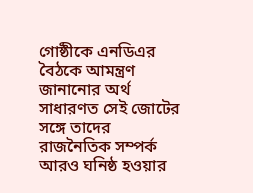গোষ্ঠীকে এনডিএর বৈঠকে আমন্ত্রণ জানানোর অর্থ সাধারণত সেই জোটের সঙ্গে তাদের রাজনৈতিক সম্পর্ক আরও ঘনিষ্ঠ হওয়ার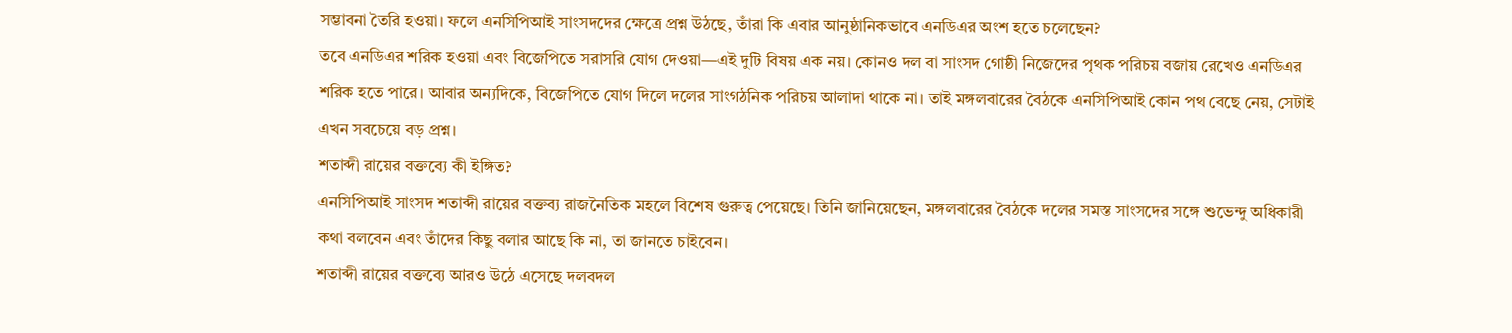সম্ভাবনা তৈরি হওয়া। ফলে এনসিপিআই সাংসদদের ক্ষেত্রে প্রশ্ন উঠছে, তাঁরা কি এবার আনুষ্ঠানিকভাবে এনডিএর অংশ হতে চলেছেন?
তবে এনডিএর শরিক হওয়া এবং বিজেপিতে সরাসরি যোগ দেওয়া—এই দুটি বিষয় এক নয়। কোনও দল বা সাংসদ গোষ্ঠী নিজেদের পৃথক পরিচয় বজায় রেখেও এনডিএর শরিক হতে পারে। আবার অন্যদিকে, বিজেপিতে যোগ দিলে দলের সাংগঠনিক পরিচয় আলাদা থাকে না। তাই মঙ্গলবারের বৈঠকে এনসিপিআই কোন পথ বেছে নেয়, সেটাই এখন সবচেয়ে বড় প্রশ্ন।
শতাব্দী রায়ের বক্তব্যে কী ইঙ্গিত?
এনসিপিআই সাংসদ শতাব্দী রায়ের বক্তব্য রাজনৈতিক মহলে বিশেষ গুরুত্ব পেয়েছে। তিনি জানিয়েছেন, মঙ্গলবারের বৈঠকে দলের সমস্ত সাংসদের সঙ্গে শুভেন্দু অধিকারী কথা বলবেন এবং তাঁদের কিছু বলার আছে কি না, তা জানতে চাইবেন।
শতাব্দী রায়ের বক্তব্যে আরও উঠে এসেছে দলবদল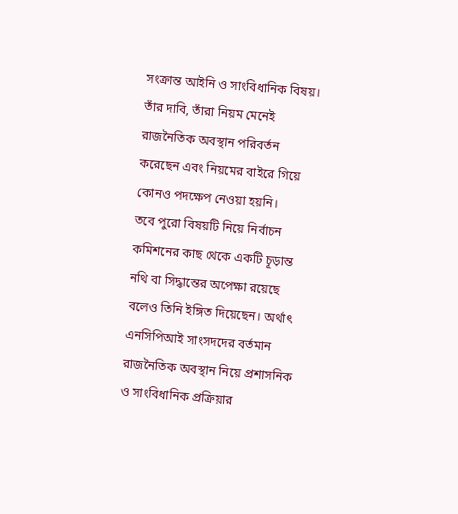সংক্রান্ত আইনি ও সাংবিধানিক বিষয়। তাঁর দাবি, তাঁরা নিয়ম মেনেই রাজনৈতিক অবস্থান পরিবর্তন করেছেন এবং নিয়মের বাইরে গিয়ে কোনও পদক্ষেপ নেওয়া হয়নি।
তবে পুরো বিষয়টি নিয়ে নির্বাচন কমিশনের কাছ থেকে একটি চূড়ান্ত নথি বা সিদ্ধান্তের অপেক্ষা রয়েছে বলেও তিনি ইঙ্গিত দিয়েছেন। অর্থাৎ এনসিপিআই সাংসদদের বর্তমান রাজনৈতিক অবস্থান নিয়ে প্রশাসনিক ও সাংবিধানিক প্রক্রিয়ার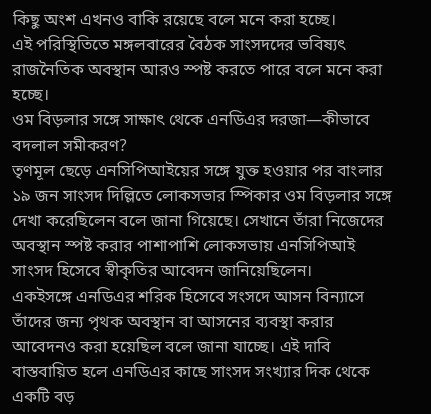কিছু অংশ এখনও বাকি রয়েছে বলে মনে করা হচ্ছে।
এই পরিস্থিতিতে মঙ্গলবারের বৈঠক সাংসদদের ভবিষ্যৎ রাজনৈতিক অবস্থান আরও স্পষ্ট করতে পারে বলে মনে করা হচ্ছে।
ওম বিড়লার সঙ্গে সাক্ষাৎ থেকে এনডিএর দরজা—কীভাবে বদলাল সমীকরণ?
তৃণমূল ছেড়ে এনসিপিআইয়ের সঙ্গে যুক্ত হওয়ার পর বাংলার ১৯ জন সাংসদ দিল্লিতে লোকসভার স্পিকার ওম বিড়লার সঙ্গে দেখা করেছিলেন বলে জানা গিয়েছে। সেখানে তাঁরা নিজেদের অবস্থান স্পষ্ট করার পাশাপাশি লোকসভায় এনসিপিআই সাংসদ হিসেবে স্বীকৃতির আবেদন জানিয়েছিলেন।
একইসঙ্গে এনডিএর শরিক হিসেবে সংসদে আসন বিন্যাসে তাঁদের জন্য পৃথক অবস্থান বা আসনের ব্যবস্থা করার আবেদনও করা হয়েছিল বলে জানা যাচ্ছে। এই দাবি বাস্তবায়িত হলে এনডিএর কাছে সাংসদ সংখ্যার দিক থেকে একটি বড়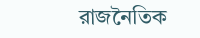রাজনৈতিক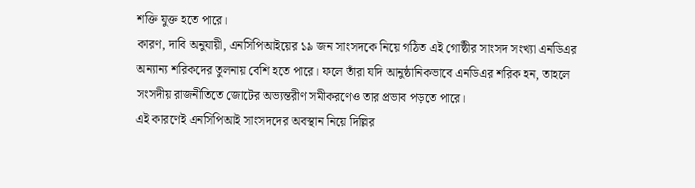শক্তি যুক্ত হতে পারে।
কারণ, দাবি অনুযায়ী, এনসিপিআইয়ের ১৯ জন সাংসদকে নিয়ে গঠিত এই গোষ্ঠীর সাংসদ সংখ্যা এনডিএর অন্যান্য শরিকদের তুলনায় বেশি হতে পারে। ফলে তাঁরা যদি আনুষ্ঠানিকভাবে এনডিএর শরিক হন, তাহলে সংসদীয় রাজনীতিতে জোটের অভ্যন্তরীণ সমীকরণেও তার প্রভাব পড়তে পারে।
এই কারণেই এনসিপিআই সাংসদদের অবস্থান নিয়ে দিল্লির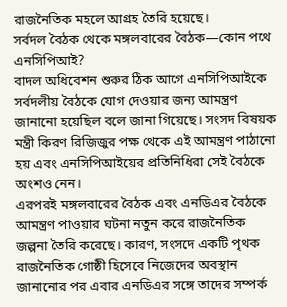রাজনৈতিক মহলে আগ্রহ তৈরি হয়েছে।
সর্বদল বৈঠক থেকে মঙ্গলবারের বৈঠক—কোন পথে এনসিপিআই?
বাদল অধিবেশন শুরুর ঠিক আগে এনসিপিআইকে সর্বদলীয় বৈঠকে যোগ দেওয়ার জন্য আমন্ত্রণ জানানো হয়েছিল বলে জানা গিয়েছে। সংসদ বিষয়ক মন্ত্রী কিরণ রিজিজুর পক্ষ থেকে এই আমন্ত্রণ পাঠানো হয় এবং এনসিপিআইয়ের প্রতিনিধিরা সেই বৈঠকে অংশও নেন।
এরপরই মঙ্গলবারের বৈঠক এবং এনডিএর বৈঠকে আমন্ত্রণ পাওয়ার ঘটনা নতুন করে রাজনৈতিক জল্পনা তৈরি করেছে। কারণ, সংসদে একটি পৃথক রাজনৈতিক গোষ্ঠী হিসেবে নিজেদের অবস্থান জানানোর পর এবার এনডিএর সঙ্গে তাদের সম্পর্ক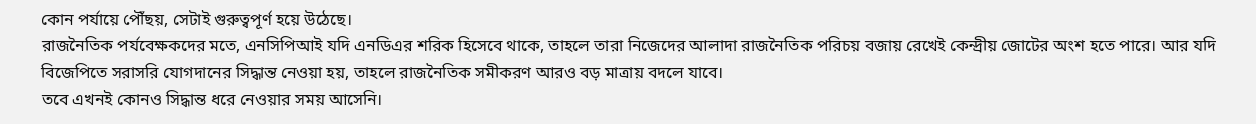কোন পর্যায়ে পৌঁছয়, সেটাই গুরুত্বপূর্ণ হয়ে উঠেছে।
রাজনৈতিক পর্যবেক্ষকদের মতে, এনসিপিআই যদি এনডিএর শরিক হিসেবে থাকে, তাহলে তারা নিজেদের আলাদা রাজনৈতিক পরিচয় বজায় রেখেই কেন্দ্রীয় জোটের অংশ হতে পারে। আর যদি বিজেপিতে সরাসরি যোগদানের সিদ্ধান্ত নেওয়া হয়, তাহলে রাজনৈতিক সমীকরণ আরও বড় মাত্রায় বদলে যাবে।
তবে এখনই কোনও সিদ্ধান্ত ধরে নেওয়ার সময় আসেনি।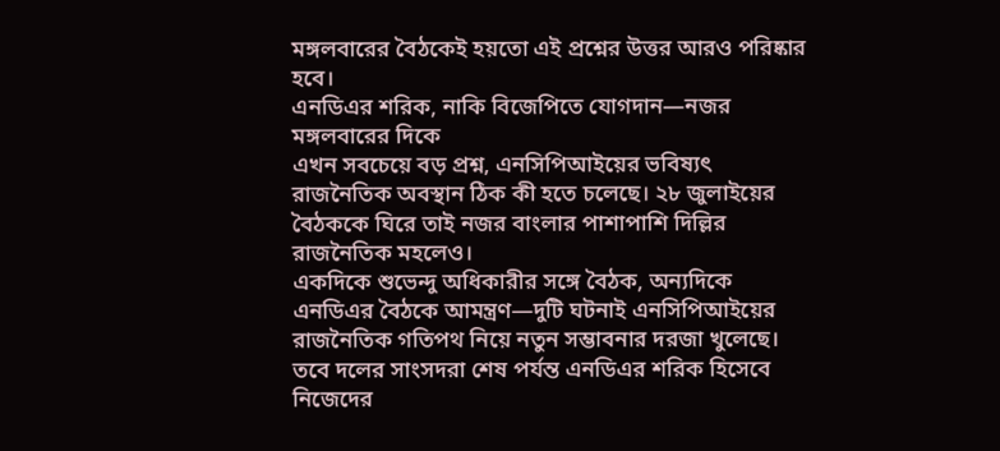মঙ্গলবারের বৈঠকেই হয়তো এই প্রশ্নের উত্তর আরও পরিষ্কার হবে।
এনডিএর শরিক, নাকি বিজেপিতে যোগদান—নজর মঙ্গলবারের দিকে
এখন সবচেয়ে বড় প্রশ্ন, এনসিপিআইয়ের ভবিষ্যৎ রাজনৈতিক অবস্থান ঠিক কী হতে চলেছে। ২৮ জুলাইয়ের বৈঠককে ঘিরে তাই নজর বাংলার পাশাপাশি দিল্লির রাজনৈতিক মহলেও।
একদিকে শুভেন্দু অধিকারীর সঙ্গে বৈঠক, অন্যদিকে এনডিএর বৈঠকে আমন্ত্রণ—দুটি ঘটনাই এনসিপিআইয়ের রাজনৈতিক গতিপথ নিয়ে নতুন সম্ভাবনার দরজা খুলেছে। তবে দলের সাংসদরা শেষ পর্যন্ত এনডিএর শরিক হিসেবে নিজেদের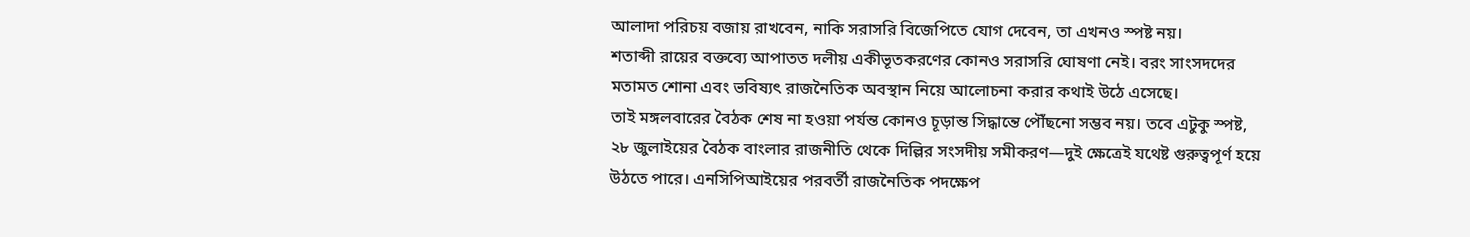আলাদা পরিচয় বজায় রাখবেন, নাকি সরাসরি বিজেপিতে যোগ দেবেন, তা এখনও স্পষ্ট নয়।
শতাব্দী রায়ের বক্তব্যে আপাতত দলীয় একীভূতকরণের কোনও সরাসরি ঘোষণা নেই। বরং সাংসদদের মতামত শোনা এবং ভবিষ্যৎ রাজনৈতিক অবস্থান নিয়ে আলোচনা করার কথাই উঠে এসেছে।
তাই মঙ্গলবারের বৈঠক শেষ না হওয়া পর্যন্ত কোনও চূড়ান্ত সিদ্ধান্তে পৌঁছনো সম্ভব নয়। তবে এটুকু স্পষ্ট, ২৮ জুলাইয়ের বৈঠক বাংলার রাজনীতি থেকে দিল্লির সংসদীয় সমীকরণ—দুই ক্ষেত্রেই যথেষ্ট গুরুত্বপূর্ণ হয়ে উঠতে পারে। এনসিপিআইয়ের পরবর্তী রাজনৈতিক পদক্ষেপ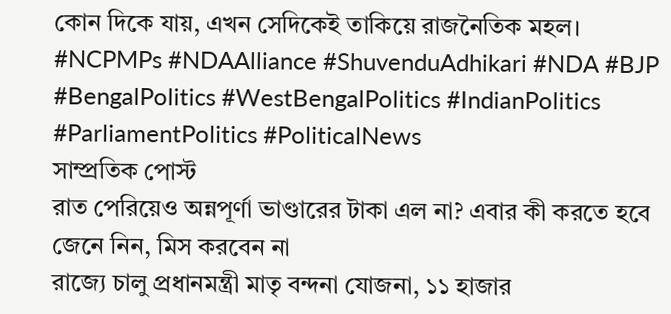কোন দিকে যায়, এখন সেদিকেই তাকিয়ে রাজনৈতিক মহল।
#NCPMPs #NDAAlliance #ShuvenduAdhikari #NDA #BJP #BengalPolitics #WestBengalPolitics #IndianPolitics #ParliamentPolitics #PoliticalNews
সাম্প্রতিক পোস্ট
রাত পেরিয়েও অন্নপূর্ণা ভাণ্ডারের টাকা এল না? এবার কী করতে হবে জেনে নিন, মিস করবেন না
রাজ্যে চালু প্রধানমন্ত্রী মাতৃ বন্দনা যোজনা, ১১ হাজার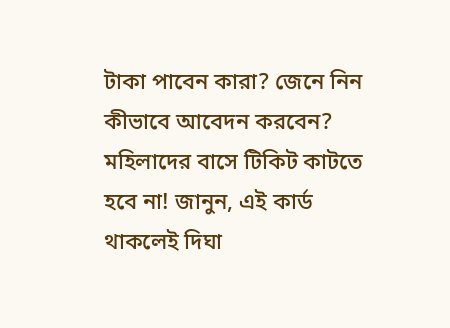টাকা পাবেন কারা? জেনে নিন কীভাবে আবেদন করবেন?
মহিলাদের বাসে টিকিট কাটতে হবে না! জানুন, এই কার্ড থাকলেই দিঘা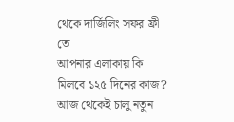থেকে দার্জিলিং সফর ফ্রী তে
আপনার এলাকায় কি মিলবে ১২৫ দিনের কাজ? আজ থেকেই চালু নতুন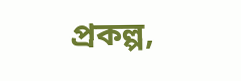প্রকল্প,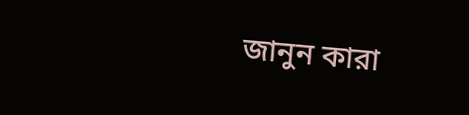জানুন কারা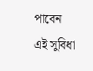পাবেন এই সুবিধা